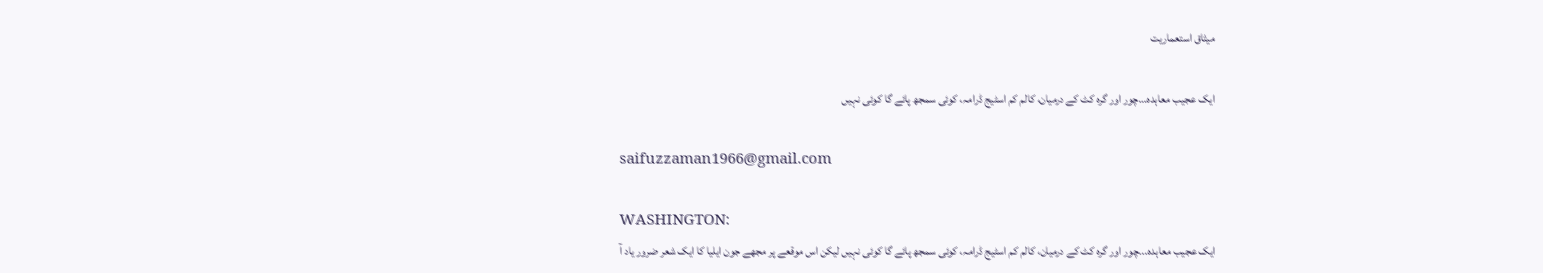میثاق استعماریت

ایک عجیب معاہدہ…چور اور گرہ کٹ کے درمیان، کالم کم اسٹیج ڈرامہ، کوئی سمجھ پائے گا کوئی نہیں

saifuzzaman1966@gmail.com

WASHINGTON:
ایک عجیب معاہدہ...چور اور گرہ کٹ کے درمیان، کالم کم اسٹیج ڈرامہ، کوئی سمجھ پائے گا کوئی نہیں لیکن اس موقعے پر مجھے جون ایلیا کا ایک شعر ضرور یاد آ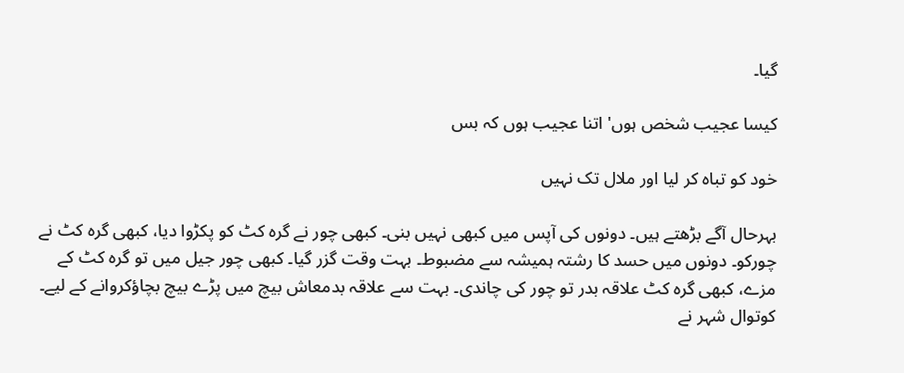گیا۔

کیسا عجیب شخص ہوں' اتنا عجیب ہوں کہ بس

خود کو تباہ کر لیا اور ملال تک نہیں

بہرحال آگے بڑھتے ہیں۔ دونوں کی آپس میں کبھی نہیں بنی۔ کبھی چور نے گرہ کٹ کو پکڑوا دیا، کبھی گرہ کٹ نے چورکو۔ دونوں میں حسد کا رشتہ ہمیشہ سے مضبوط۔ بہت وقت گزر گیا۔ کبھی چور جیل میں تو گرہ کٹ کے مزے، کبھی گرہ کٹ علاقہ بدر تو چور کی چاندی۔ بہت سے علاقہ بدمعاش بیچ میں پڑے بیچ بچاؤکروانے کے لیے۔ کوتوال شہر نے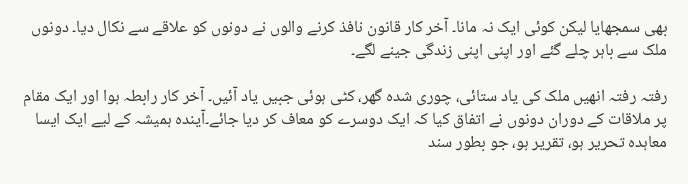بھی سمجھایا لیکن کوئی ایک نہ مانا۔ آخر کار قانون نافذ کرنے والوں نے دونوں کو علاقے سے نکال دیا۔ دونوں ملک سے باہر چلے گئے اور اپنی اپنی زندگی جینے لگے۔

رفتہ رفتہ انھیں ملک کی یاد ستائی، چوری شدہ گھر، کٹی ہوئی جبیں یاد آئیں۔ آخر کار رابطہ ہوا اور ایک مقام پر ملاقات کے دوران دونوں نے اتفاق کیا کہ ایک دوسرے کو معاف کر دیا جائے۔آیندہ ہمیشہ کے لیے ایک ایسا معاہدہ تحریر ہو، تقریر ہو، جو بطور سند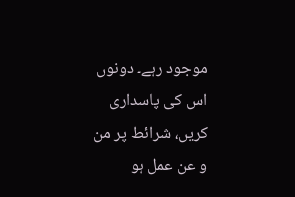موجود رہے۔ دونوں اس کی پاسداری کریں، شرائط پر من و عن عمل ہو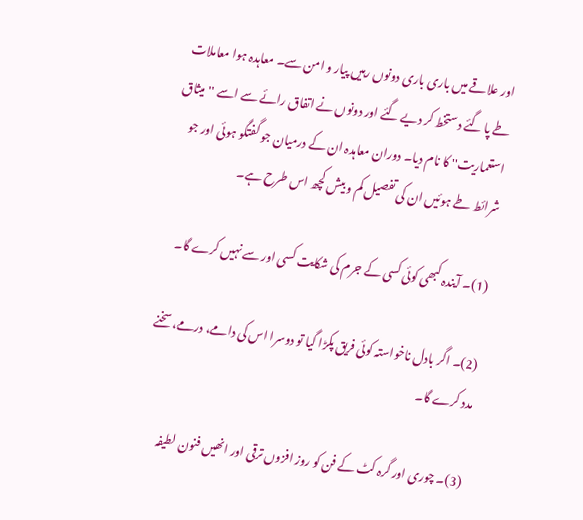اور علاقے میں باری باری دونوں رہیں پیار و امن سے۔ معاہدہ ہوا معاملات طے پا گئے دستخط کر دیے گئے اور دونوں نے اتفاق رائے سے اسے ''میثاق استعماریت'' کا نام دیا۔ دوران معاہدہ ان کے درمیان جو گفتگو ہوئی اور جو شرائط طے ہوئیں ان کی تفصیل کم و بیش کچھ اس طرح ہے۔

(1)۔ آیندہ کبھی کوئی کسی کے جرم کی شکایت کسی اور سے نہیں کرے گا۔

(2)۔ اگر بادل ناخواستہ کوئی فریق پکڑا گیا تو دوسرا اس کی دامے، درمے، سخنے مدد کرے گا۔

(3)۔ چوری اور گرہ کٹ کے فن کو روز افزوں ترقی اور انھیں فنون لطیفہ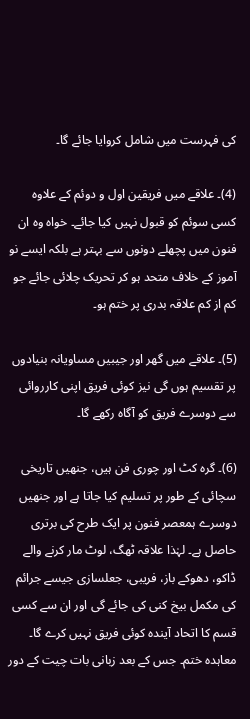کی فہرست میں شامل کروایا جائے گا۔

(4)۔ علاقے میں فریقین اول و دوئم کے علاوہ کسی سوئم کو قبول نہیں کیا جائے۔ خواہ وہ ان فنون میں پچھلے دونوں سے بہتر ہے بلکہ ایسے نو آموز کے خلاف متحد ہو کر تحریک چلائی جائے جو کم از کم علاقہ بدری پر ختم ہو۔

(5)۔ علاقے میں گھر اور جیبیں مساویانہ بنیادوں پر تقسیم ہوں گی نیز کوئی فریق اپنی کارروائی سے دوسرے فریق کو آگاہ رکھے گا۔

(6)۔ گرہ کٹ اور چوری فن ہیں، جنھیں تاریخی سچائی کے طور پر تسلیم کیا جاتا ہے اور جنھیں دوسرے ہمعصر فنون پر ایک طرح کی برتری حاصل ہے۔ لہٰذا علاقہ ٹھگ، لوٹ مار کرنے والے ڈاکو، دھوکے باز، فریبی، جعلسازی جیسے جرائم کی مکمل بیخ کنی کی جائے گی اور ان سے کسی قسم کا اتحاد آیندہ کوئی فریق نہیں کرے گا۔ معاہدہ ختم۔ جس کے بعد زبانی بات چیت کے دور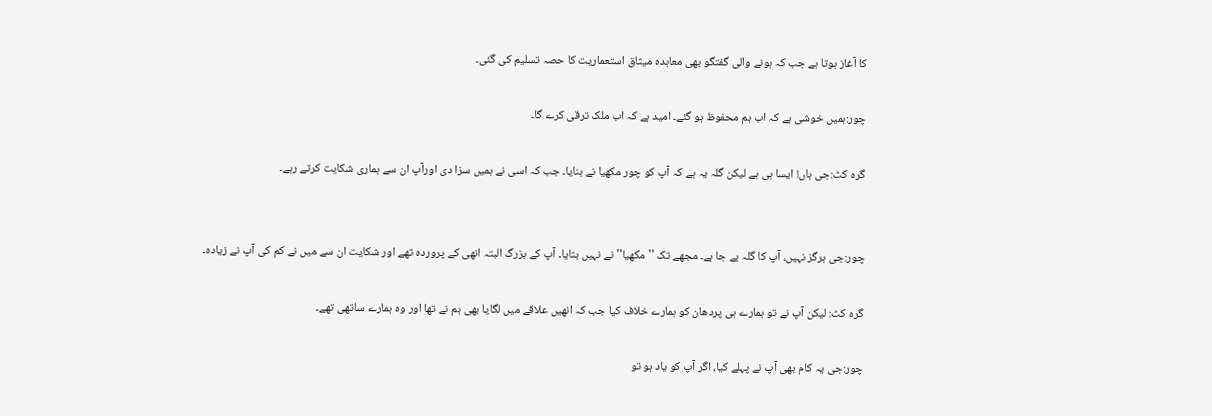کا آغاز ہوتا ہے جب کہ ہونے والی گفتگو بھی معاہدہ میثاق استعماریت کا حصہ تسلیم کی گئی۔

چور:ہمیں خوشی ہے کہ اب ہم محفوظ ہو گئے۔ امید ہے کہ اب ملک ترقی کرے گا۔

گرہ کٹ:جی ہاں! ایسا ہی ہے لیکن گلہ یہ ہے کہ آپ کو چور مکھیا نے بنایا۔ جب کہ اسی نے ہمیں سزا دی اورآپ ان سے ہماری شکایت کرتے رہے۔


چور:جی ہرگز نہیں، آپ کا گلہ بے جا ہے۔ مجھے تک ''مکھیا'' نے نہیں بتایا۔ آپ کے بزرگ البتہ انھی کے پروردہ تھے اور شکایت ان سے میں نے کم کی آپ نے زیادہ۔

گرہ کٹ: لیکن آپ نے تو ہمارے ہی پردھان کو ہمارے خلاف کیا جب کہ انھیں علاقے میں لگایا بھی ہم نے تھا اور وہ ہمارے ساتھی تھے۔

چور:جی یہ کام بھی آپ نے پہلے کیا، اگر آپ کو یاد ہو تو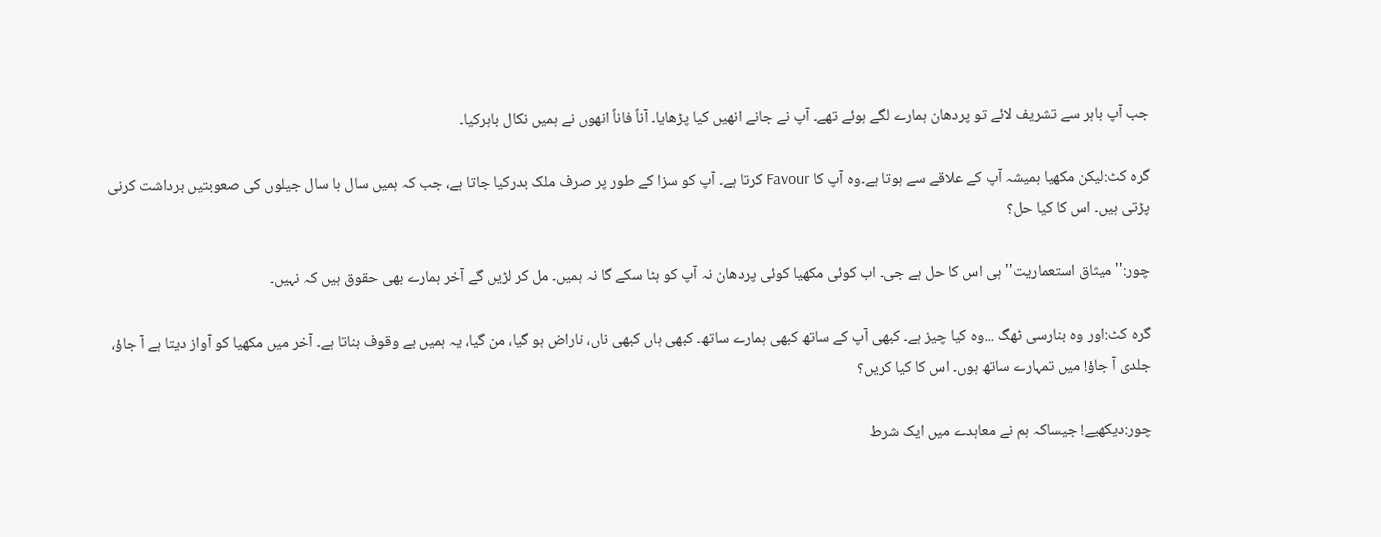جب آپ باہر سے تشریف لائے تو پردھان ہمارے لگے ہوئے تھے۔ آپ نے جانے انھیں کیا پڑھایا۔ آناً فاناً انھوں نے ہمیں نکال باہرکیا۔

گرہ کٹ:لیکن مکھیا ہمیشہ آپ کے علاقے سے ہوتا ہے۔وہ آپ کا Favour کرتا ہے۔ آپ کو سزا کے طور پر صرف ملک بدرکیا جاتا ہے، جب کہ ہمیں سال ہا سال جیلوں کی صعوبتیں برداشت کرنی پڑتی ہیں۔ اس کا کیا حل؟

چور:''میثاق استعماریت'' ہی اس کا حل ہے جی۔ اب کوئی مکھیا کوئی پردھان نہ آپ کو ہٹا سکے گا نہ ہمیں۔ مل کر لڑیں گے آخر ہمارے بھی حقوق ہیں کہ نہیں۔

گرہ کٹ:اور وہ بنارسی ٹھگ ...وہ کیا چیز ہے۔ کبھی آپ کے ساتھ کبھی ہمارے ساتھ۔ کبھی ہاں کبھی ناں، ناراض ہو گیا، من گیا، یہ ہمیں بے وقوف بناتا ہے۔ آخر میں مکھیا کو آواز دیتا ہے آ جاؤ، جلدی آ جاؤ! میں تمہارے ساتھ ہوں۔ اس کا کیا کریں؟

چور:دیکھیے! جیساکہ ہم نے معاہدے میں ایک شرط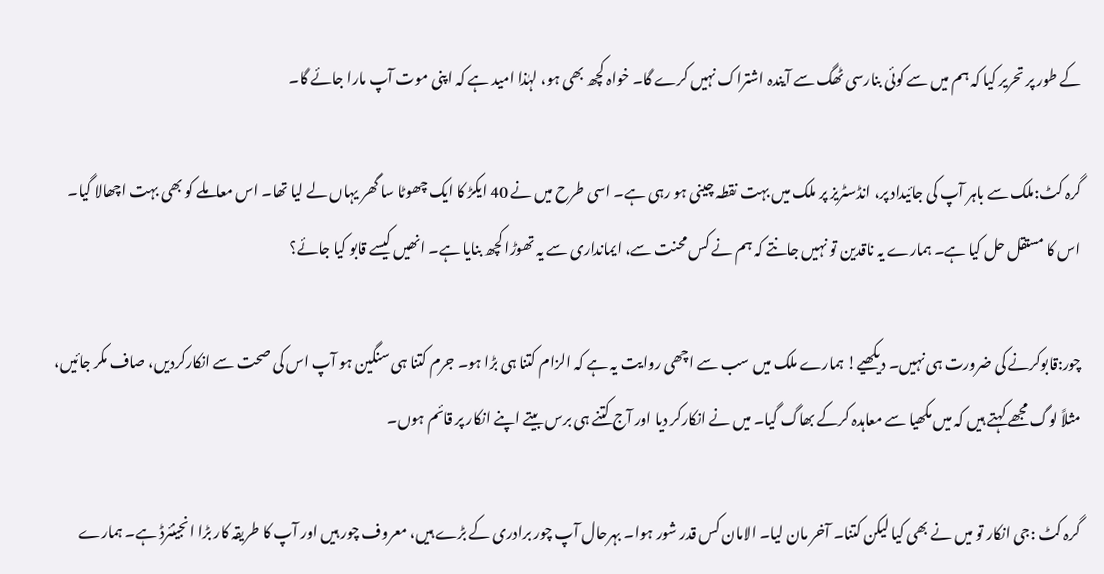کے طور پر تحریر کیا کہ ہم میں سے کوئی بنارسی ٹھگ سے آیندہ اشتراک نہیں کرے گا۔ خواہ کچھ بھی ہو، لہٰذا امید ہے کہ اپنی موت آپ مارا جائے گا۔

گرہ کٹ:ملک سے باہر آپ کی جائیداد پر، انڈسٹریز پر ملک میں بہت نقطہ چینی ہو رہی ہے۔ اسی طرح میں نے 40 ایکڑ کا ایک چھوٹا سا گھر یہاں لے لیا تھا۔ اس معاملے کو بھی بہت اچھالا گیا۔ اس کا مستقل حل کیا ہے۔ ہمارے یہ ناقدین تو نہیں جانتے کہ ہم نے کس محنت سے، ایمانداری سے یہ تھوڑا کچھ بنایا ہے۔ انھیں کیسے قابو کیا جائے؟

چور:قابوکرنے کی ضرورت ہی نہیں۔ دیکھیے! ہمارے ملک میں سب سے اچھی روایت یہ ہے کہ الزام کتنا ہی بڑا ہو۔ جرم کتنا ہی سنگین ہو آپ اس کی صحت سے انکارکردیں، صاف مکر جائیں، مثلاً لوگ مجھے کہتے ہیں کہ میں مکھیا سے معاہدہ کرکے بھاگ گیا۔ میں نے انکارکر دیا اور آج کتنے ہی برس بیتے اپنے انکار پر قائم ہوں۔

گرہ کٹ :جی انکار تو میں نے بھی کیا لیکن کتنا۔ آخر مان لیا۔ الامان کس قدر شور ہوا۔ بہرحال آپ چور برادری کے بڑے ہیں، معروف چور ہیں اور آپ کا طریقہ کار بڑا انجینئرڈ ہے۔ ہمارے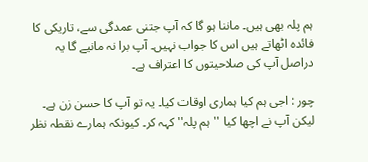ہم پلہ بھی ہیں۔ ماننا ہو گا کہ آپ جتنی عمدگی سے، تاریکی کا فائدہ اٹھاتے ہیں اس کا جواب نہیں۔ آپ برا نہ مانیے گا یہ دراصل آپ کی صلاحیتوں کا اعتراف ہے۔

چور : اجی ہم کیا ہماری اوقات کیا۔ یہ تو آپ کا حسن زن ہے۔ لیکن آپ نے اچھا کیا ''ہم پلہ'' کہہ کر۔ کیونکہ ہمارے نقطہ نظر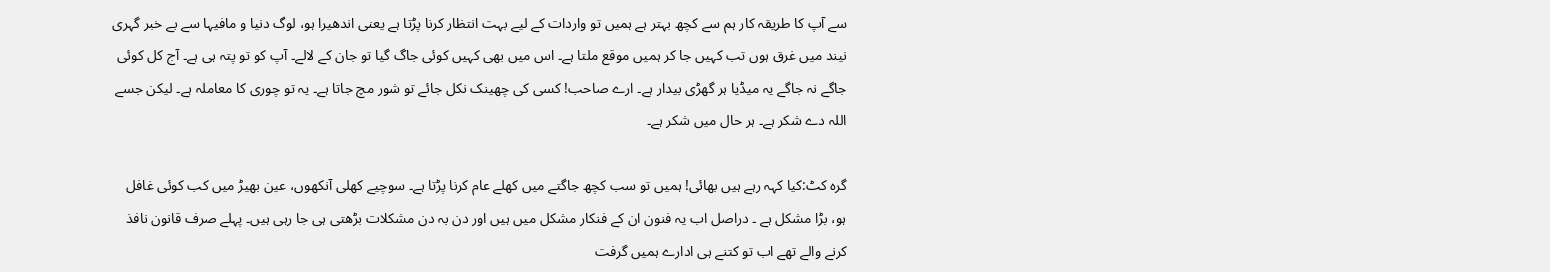سے آپ کا طریقہ کار ہم سے کچھ بہتر ہے ہمیں تو واردات کے لیے بہت انتظار کرنا پڑتا ہے یعنی اندھیرا ہو، لوگ دنیا و مافیہا سے بے خبر گہری نیند میں غرق ہوں تب کہیں جا کر ہمیں موقع ملتا ہے۔ اس میں بھی کہیں کوئی جاگ گیا تو جان کے لالے۔ آپ کو تو پتہ ہی ہے۔ آج کل کوئی جاگے نہ جاگے یہ میڈیا ہر گھڑی بیدار ہے۔ ارے صاحب! کسی کی چھینک نکل جائے تو شور مچ جاتا ہے۔ یہ تو چوری کا معاملہ ہے۔ لیکن جسے اللہ دے شکر ہے۔ ہر حال میں شکر ہے۔

گرہ کٹ:کیا کہہ رہے ہیں بھائی! ہمیں تو سب کچھ جاگتے میں کھلے عام کرنا پڑتا ہے۔ سوچیے کھلی آنکھوں، عین بھیڑ میں کب کوئی غافل ہو، بڑا مشکل ہے ۔ دراصل اب یہ فنون ان کے فنکار مشکل میں ہیں اور دن بہ دن مشکلات بڑھتی ہی جا رہی ہیں۔ پہلے صرف قانون نافذ کرنے والے تھے اب تو کتنے ہی ادارے ہمیں گرفت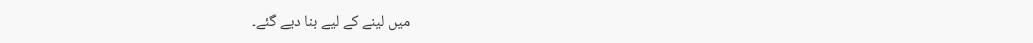میں لینے کے لیے بنا دیے گئے۔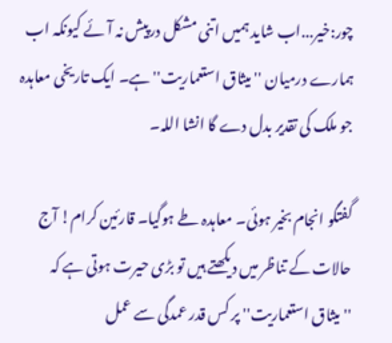چور:خیر...اب شاید ہمیں اتنی مشکل درپیش نہ آئے کیونکہ اب ہمارے درمیان ''میثاق استعماریت'' ہے۔ ایک تاریخی معاہدہ جو ملک کی تقدیر بدل دے گا انشا اللہ۔

گفتگو انجام بخیر ہوئی۔ معاہدہ طے ہوگیا۔ قارئین کرام! آج حالات کے تناظر میں دیکھتے ہیں تو بڑی حیرت ہوتی ہے کہ ''میثاق استعماریت'' پر کس قدر عمدگی سے عمل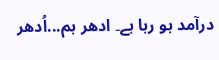درآمد ہو رہا ہے۔ ادھر ہم...اُدھر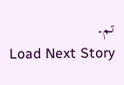تم۔
Load Next Story